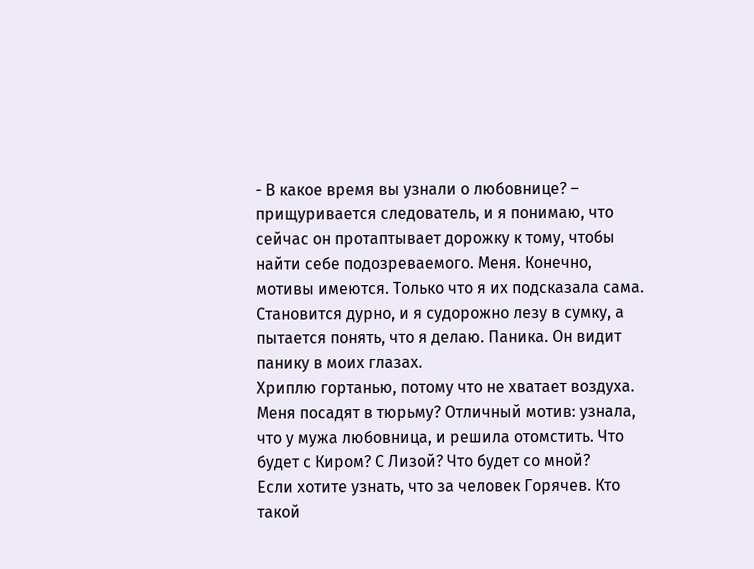- В какое время вы узнали о любовнице? – прищуривается следователь, и я понимаю, что сейчас он протаптывает дорожку к тому, чтобы найти себе подозреваемого. Меня. Конечно, мотивы имеются. Только что я их подсказала сама.
Становится дурно, и я судорожно лезу в сумку, а пытается понять, что я делаю. Паника. Он видит панику в моих глазах.
Хриплю гортанью, потому что не хватает воздуха.
Меня посадят в тюрьму? Отличный мотив: узнала, что у мужа любовница, и решила отомстить. Что будет с Киром? С Лизой? Что будет со мной?
Если хотите узнать, что за человек Горячев. Кто такой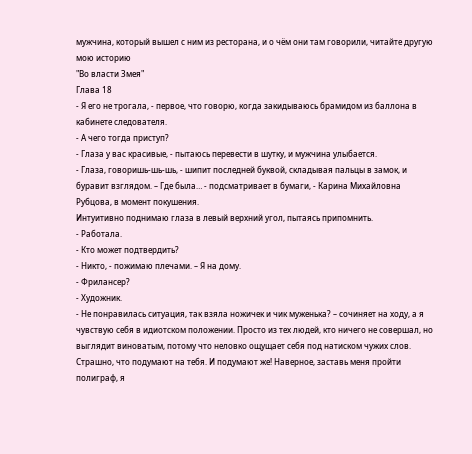мужчина, который вышел с ним из ресторана, и о чём они там говорили, читайте другую мою историю
"Во власти Змея"
Глава 18
- Я его не трогала, - первое, что говорю, когда закидываюсь брамидом из баллона в кабинете следователя.
- А чего тогда приступ?
- Глаза у вас красивые, - пытаюсь перевести в шутку, и мужчина улыбается.
- Глаза, говоришь-шь-шь, - шипит последней буквой, складывая пальцы в замок, и буравит взглядом. – Где была… - подсматривает в бумаги, - Карина Михайловна Рубцова, в момент покушения.
Интуитивно поднимаю глаза в левый верхний угол, пытаясь припомнить.
- Работала.
- Кто может подтвердить?
- Никто, - пожимаю плечами. – Я на дому.
- Фрилансер?
- Художник.
- Не понравилась ситуация, так взяла ножичек и чик муженька? – сочиняет на ходу, а я чувствую себя в идиотском положении. Просто из тех людей, кто ничего не совершал, но выглядит виноватым, потому что неловко ощущает себя под натиском чужих слов. Страшно, что подумают на тебя. И подумают же! Наверное, заставь меня пройти полиграф, я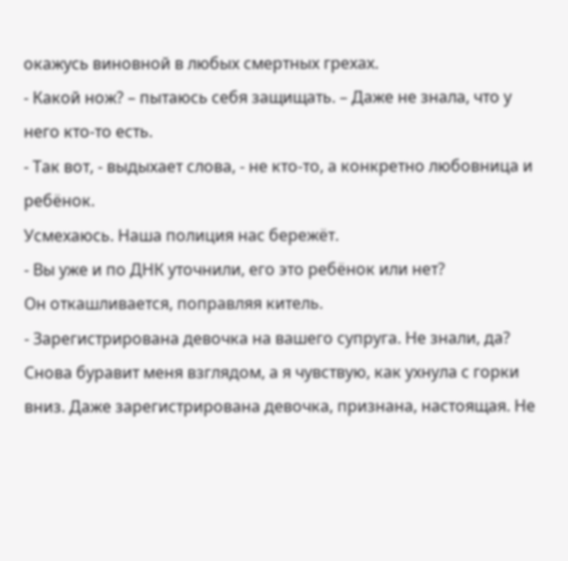окажусь виновной в любых смертных грехах.
- Какой нож? – пытаюсь себя защищать. – Даже не знала, что у него кто-то есть.
- Так вот, - выдыхает слова, - не кто-то, а конкретно любовница и ребёнок.
Усмехаюсь. Наша полиция нас бережёт.
- Вы уже и по ДНК уточнили, его это ребёнок или нет?
Он откашливается, поправляя китель.
- Зарегистрирована девочка на вашего супруга. Не знали, да?
Снова буравит меня взглядом, а я чувствую, как ухнула с горки вниз. Даже зарегистрирована девочка, признана, настоящая. Не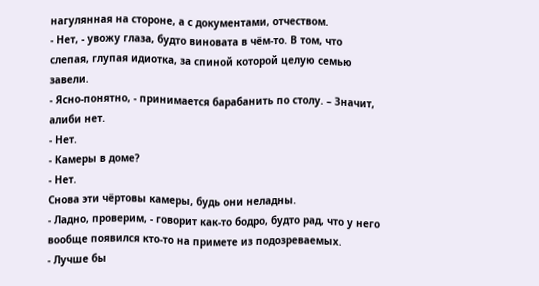нагулянная на стороне, а с документами, отчеством.
- Нет, - увожу глаза, будто виновата в чём-то. В том, что слепая, глупая идиотка, за спиной которой целую семью завели.
- Ясно-понятно, - принимается барабанить по столу. – Значит, алиби нет.
- Нет.
- Камеры в доме?
- Нет.
Снова эти чёртовы камеры, будь они неладны.
- Ладно, проверим, - говорит как-то бодро, будто рад, что у него вообще появился кто-то на примете из подозреваемых.
- Лучше бы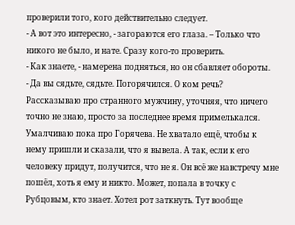проверили того, кого действительно следует.
- А вот это интересно, - загораются его глаза. – Только что никого не было, и нате. Сразу кого-то проверить.
- Как знаете, - намерена подняться, но он сбавляет обороты.
- Да вы сядьте, сядьте. Погорячился. О ком речь?
Рассказываю про странного мужчину, уточняя, что ничего точно не знаю, просто за последнее время примелькался. Умалчиваю пока про Горячева. Не хватало ещё, чтобы к нему пришли и сказали, что я вывела. А так, если к его человеку придут, получится, что не я. Он всё же навстречу мне пошёл, хоть я ему и никто. Может, попала в точку с Рубцовым, кто знает. Хотел рот заткнуть. Тут вообще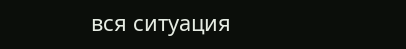вся ситуация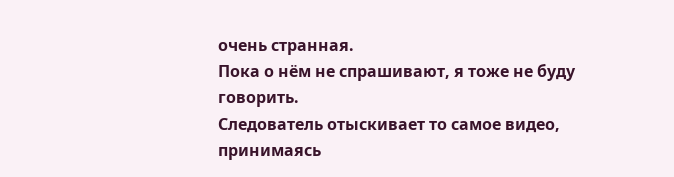очень странная.
Пока о нём не спрашивают, я тоже не буду говорить.
Следователь отыскивает то самое видео, принимаясь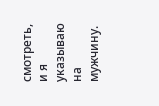смотреть, и я указываю на мужчину.